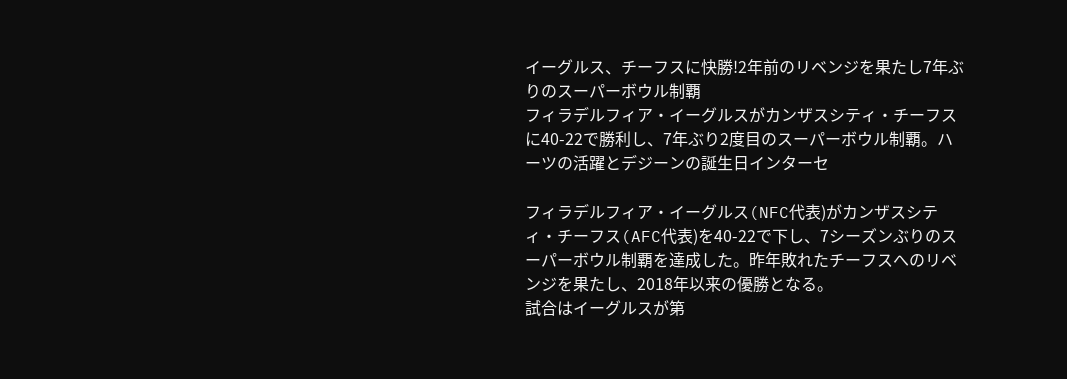イーグルス、チーフスに快勝!2年前のリベンジを果たし7年ぶりのスーパーボウル制覇
フィラデルフィア・イーグルスがカンザスシティ・チーフスに40-22で勝利し、7年ぶり2度目のスーパーボウル制覇。ハーツの活躍とデジーンの誕生日インターセ

フィラデルフィア・イーグルス(NFC代表)がカンザスシティ・チーフス(AFC代表)を40-22で下し、7シーズンぶりのスーパーボウル制覇を達成した。昨年敗れたチーフスへのリベンジを果たし、2018年以来の優勝となる。
試合はイーグルスが第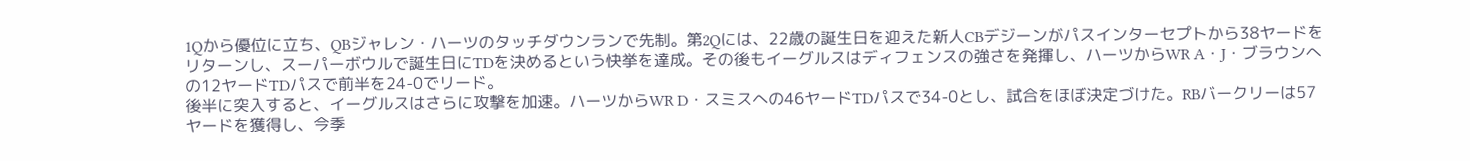1Qから優位に立ち、QBジャレン・ハーツのタッチダウンランで先制。第2Qには、22歳の誕生日を迎えた新人CBデジーンがパスインターセプトから38ヤードをリターンし、スーパーボウルで誕生日にTDを決めるという快挙を達成。その後もイーグルスはディフェンスの強さを発揮し、ハーツからWR A・J・ブラウンへの12ヤードTDパスで前半を24-0でリード。
後半に突入すると、イーグルスはさらに攻撃を加速。ハーツからWR D・スミスへの46ヤードTDパスで34-0とし、試合をほぼ決定づけた。RBバークリーは57ヤードを獲得し、今季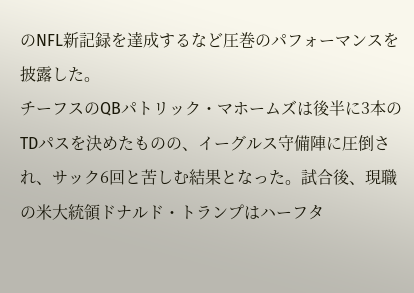のNFL新記録を達成するなど圧巻のパフォーマンスを披露した。
チーフスのQBパトリック・マホームズは後半に3本のTDパスを決めたものの、イーグルス守備陣に圧倒され、サック6回と苦しむ結果となった。試合後、現職の米大統領ドナルド・トランプはハーフタ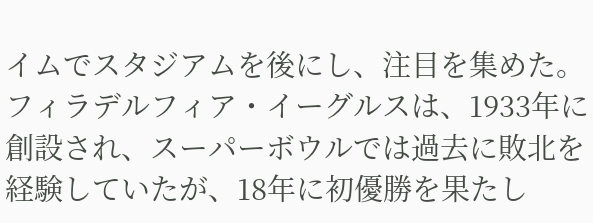イムでスタジアムを後にし、注目を集めた。
フィラデルフィア・イーグルスは、1933年に創設され、スーパーボウルでは過去に敗北を経験していたが、18年に初優勝を果たし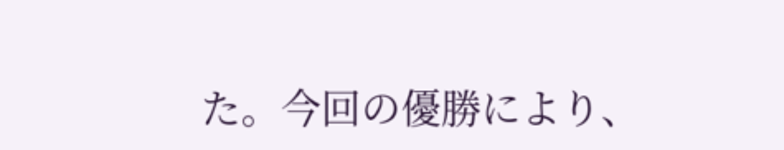た。今回の優勝により、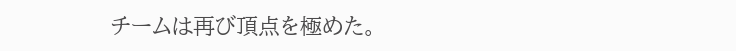チームは再び頂点を極めた。